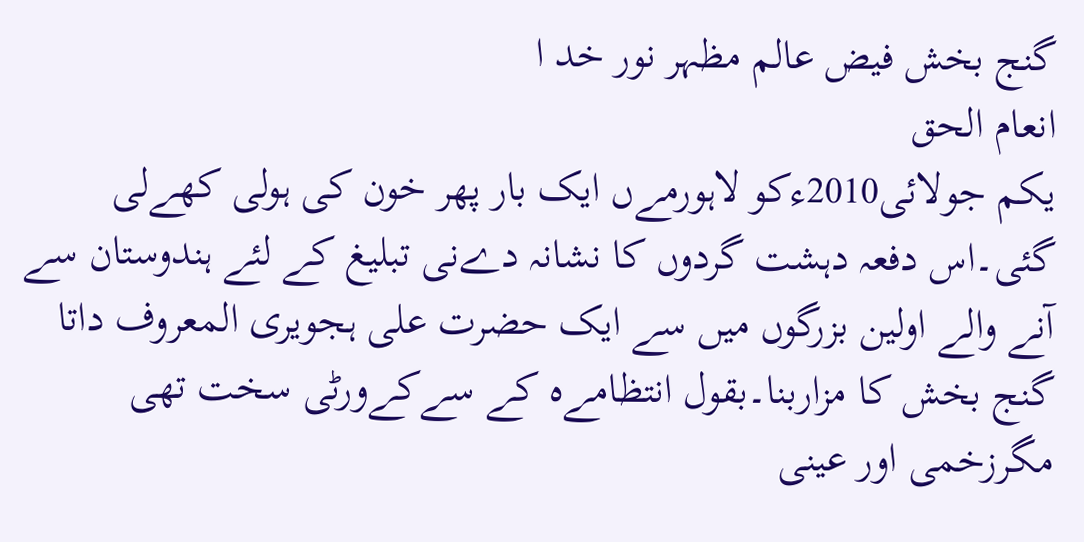گنج بخش فیض عالم مظہر نور خد ا
انعام الحق
یکم جولائی2010ءکو لاہورمےں ایک بار پھر خون کی ہولی کھےلی گئی۔اس دفعہ دہشت گردوں کا نشانہ دےنی تبلیغ کے لئے ہندوستان سے آنے والے اولین بزرگوں میں سے ایک حضرت علی ہجویری المعروف داتا گنج بخش کا مزاربنا۔بقول انتظامےہ کے سےکےورٹی سخت تھی مگرزخمی اور عینی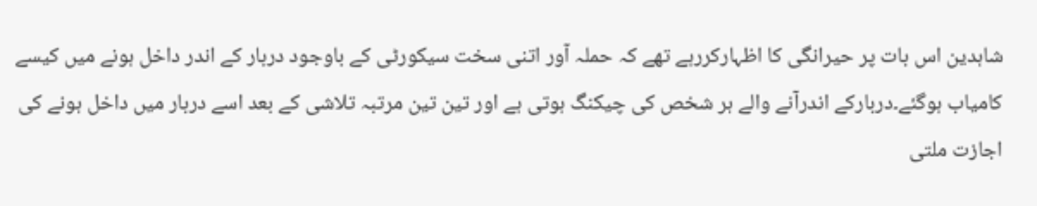شاہدین اس بات پر حیرانگی کا اظہارکررہے تھے کہ حملہ آور اتنی سخت سیکورٹی کے باوجود دربار کے اندر داخل ہونے میں کیسے کامیاب ہوگئے۔دربارکے اندرآنے والے ہر شخص کی چیکنگ ہوتی ہے اور تین تین مرتبہ تلاشی کے بعد اسے دربار میں داخل ہونے کی اجازت ملتی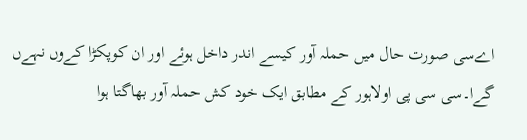اےسی صورت حال میں حملہ آور کیسے اندر داخل ہوئے اور ان کوپکڑا کےوں نہےں گےا۔سی سی پی اولاہور کے مطابق ایک خود کش حملہ آور بھاگتا ہوا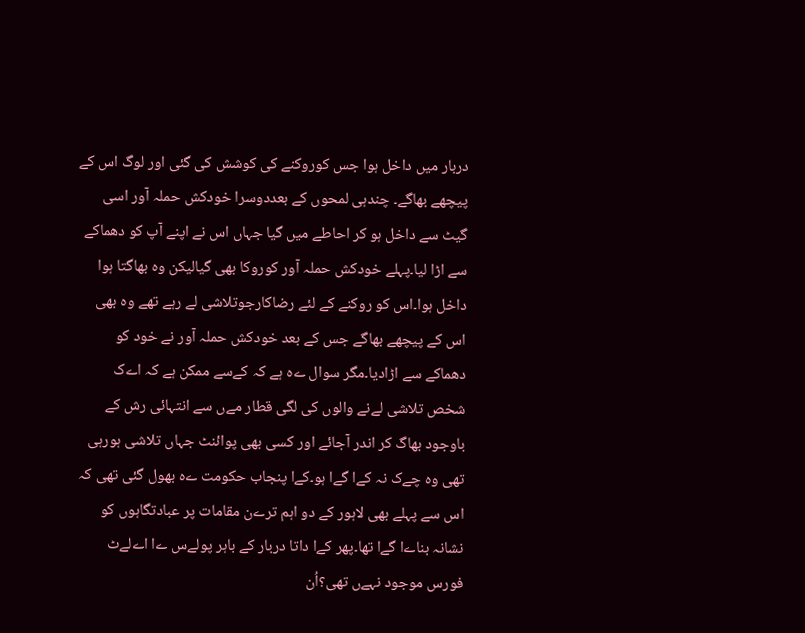دربار میں داخل ہوا جس کوروکنے کی کوشش کی گئی اور لوگ اس کے پیچھے بھاگے۔ چندہی لمحوں کے بعددوسرا خودکش حملہ آور اسی گیٹ سے داخل ہو کر احاطے میں گیا جہاں اس نے اپنے آپ کو دھماکے سے اڑا لیا۔پہلے خودکش حملہ آور کوروکا بھی گیالیکن وہ بھاگتا ہوا داخل ہوا۔اس کو روکنے کے لئے رضاکارجوتلاشی لے رہے تھے وہ بھی اس کے پیچھے بھاگے جس کے بعد خودکش حملہ آور نے خود کو دھماکے سے اڑادیا۔مگر سوال ےہ ہے کہ کےسے ممکن ہے کہ اےک شخص تلاشی لےنے والوں کی لگی قطار مےں سے انتہائی رش کے باوجود بھاگ کر اندر آجائے اور کسی بھی پوائنٹ جہاں تلاشی ہورہی تھی وہ چےک نہ کےا گےا ہو۔کےا پنجاب حکومت ےہ بھول گئی تھی کہ اس سے پہلے بھی لاہور کے دو اہم ترےن مقامات پر عبادتگاہوں کو نشانہ بناےا گےا تھا۔پھر کےا داتا دربار کے باہر پولےس ےا اےلےٹ فورس موجود نہےں تھی؟اُن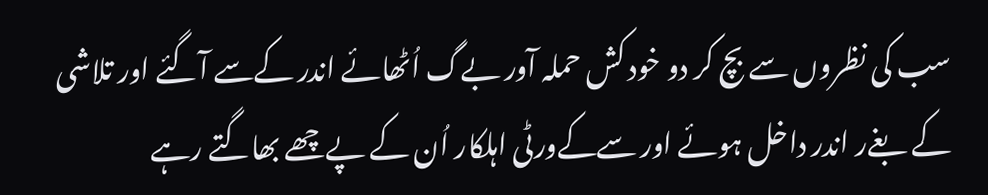سب کی نظروں سے بچ کر دو خود کش حملہ آور بےگ اُٹھائے اندر کےسے آگئے اور تلاشی کے بغےر اندر داخل ہوئے اور سےکےورٹی اہلکار اُن کے پےچھے بھاگتے رہے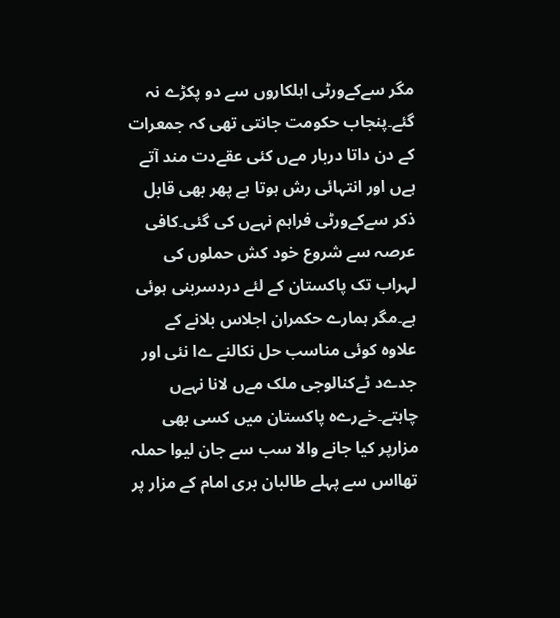مگر سےکےورٹی اہلکاروں سے دو پکڑے نہ گئے۔پنجاب حکومت جانتی تھی کہ جمعرات کے دن داتا دربار مےں کئی عقےدت مند آتے ہےں اور انتہائی رش ہوتا ہے پھر بھی قابل ذکر سےکےورٹی فراہم نہےں کی گئی۔کافی عرصہ سے شروع خود کش حملوں کی لہراب تک پاکستان کے لئے دردسربنی ہوئی ہے۔مگر ہمارے حکمران اجلاس بلانے کے علاوہ کوئی مناسب حل نکالنے ےا نئی اور جدےد ٹےکنالوجی ملک مےں لانا نہےں چاہتے۔خےرےہ پاکستان میں کسی بھی مزارپر کیا جانے والا سب سے جان لیوا حملہ تھااس سے پہلے طالبان بری امام کے مزار پر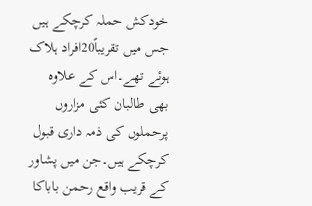خودکش حملہ کرچکے ہیں جس میں تقریباً20افراد ہلاک ہوئے تھے۔اس کے علاوہ بھی طالبان کئی مزاروں پرحملوں کی ذمہ داری قبول کرچکے ہیں۔جن میں پشاور کے قریب واقع رحمن باباکا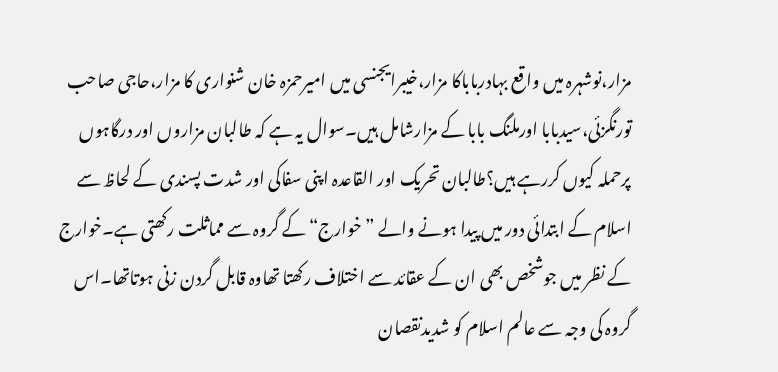مزار،نوشہرہ میں واقع بہادرباباکا مزار،خیبرایجنسی میں امیرحمزہ خان شنواری کا مزار،حاجی صاحب تورنگزئی،سیدبابا اورملنگ بابا کے مزارشامل ہیں۔سوال یہ ہے کہ طالبان مزاروں اور درگاہوں پرحملہ کیوں کررہے ہیں؟طالبان تحریک اور القاعدہ اپنی سفاکی اور شدت پسندی کے لحاظ سے اسلام کے ابتدائی دور میں پیدا ہونے والے ”خوارج“ کے گروہ سے مماثلت رکھتی ہے۔خوارج کے نظر میں جوشخص بھی ان کے عقائد سے اختلاف رکھتا تھاوہ قابل گردن زنی ہوتاتھا۔اس گروہ کی وجہ سے عالم اسلام کو شدیدنقصان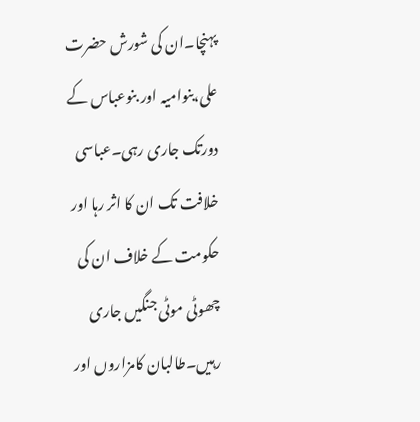پہنچا۔ان کی شورش حضرت علی،بنوامیہ اور بنوعباس کے دورتک جاری رہی۔عباسی خلافت تک ان کا اثر رہا اور حکومت کے خلاف ان کی چھوٹی موٹی جنگیں جاری رہیں۔طالبان کامزاروں اور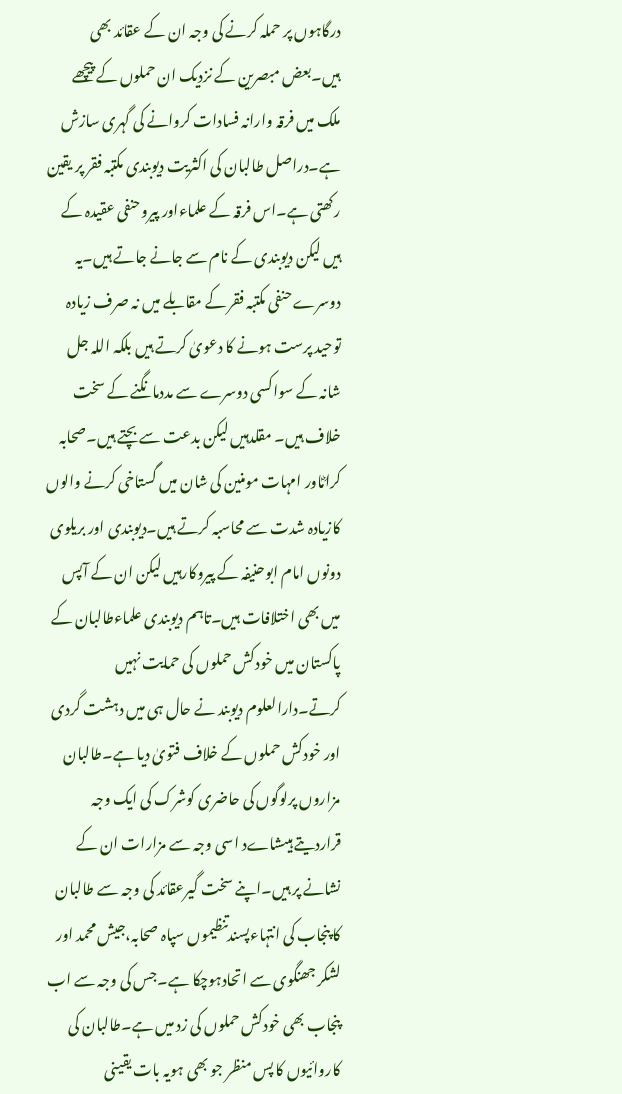درگاہوں پر حملہ کرنے کی وجہ ان کے عقائد بھی ہیں۔بعض مبصرین کے نزدیک ان حملوں کے پیچھے ملک میں فرقہ وارانہ فسادات کروانے کی گہری سازش ہے۔دراصل طالبان کی اکثریت دیوبندی مکتبہ فقر پر یقین رکھتی ہے۔اس فرقہ کے علماءاور پیروحنفی عقیدہ کے ہیں لیکن دیوبندی کے نام سے جانے جاتے ہیں۔یہ دوسرے حنفی مکتبہ فقر کے مقابلے میں نہ صرف زیادہ توحید پرست ہونے کا دعویٰ کرتے ہیں بلکہ اللہ جل شانہ کے سواکسی دوسرے سے مددمانگنے کے سخت خلاف ہیں۔ مقلدہیں لیکن بدعت سے بچتے ہیں۔صحابہ کرامؓاور امہات مومنین کی شان میں گستاخی کرنے والوں کازیادہ شدت سے محاسبہ کرتے ہیں۔دیوبندی اور بریلوی دونوں امام ابوحنیفہ کے پیروکارہیں لیکن ان کے آپس میں بھی اختلافات ہیں۔تاہم دیوبندی علماءطالبان کے پاکستان میں خودکش حملوں کی حمایت نہیں کرتے۔دارالعلوم دیوبند نے حال ہی میں دہشت گردی اور خودکش حملوں کے خلاف فتویٰ دیا ہے۔طالبان مزاروں پرلوگوں کی حاضری کوشرک کی ایک وجہ قراردیتے ہیںشاےد اسی وجہ سے مزارات ان کے نشانے پر ہیں۔اپنے سخت گیرعقائد کی وجہ سے طالبان کا پنجاب کی انتہاءپسندتنظیموں سپاہ صحابہ،جیش محمد اور لشکر جھنگوی سے اتحادہوچکا ہے۔جس کی وجہ سے اب پنجاب بھی خودکش حملوں کی زد میں ہے۔طالبان کی کاروائیوں کا پس منظر جو بھی ہویہ بات یقینی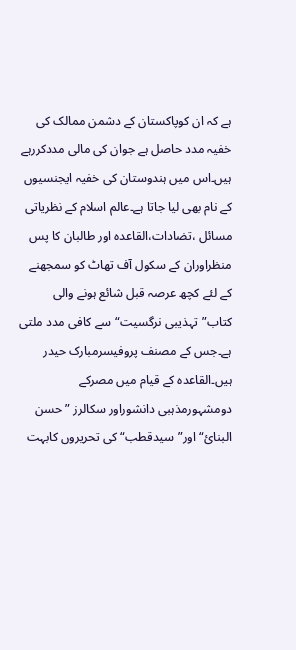ہے کہ ان کوپاکستان کے دشمن ممالک کی خفیہ مدد حاصل ہے جوان کی مالی مددکررہے ہیں۔اس میں ہندوستان کی خفیہ ایجنسیوں کے نام بھی لیا جاتا ہے۔عالم اسلام کے نظریاتی مسائل ،تضادات،القاعدہ اور طالبان کا پس منظراوران کے سکول آف تھاٹ کو سمجھنے کے لئے کچھ عرصہ قبل شائع ہونے والی کتاب”تہذیبی نرگسیت“سے کافی مدد ملتی ہے۔جس کے مصنف پروفیسرمبارک حیدر ہیں۔القاعدہ کے قیام میں مصرکے دومشہورمذہبی دانشوراور سکالرز ”حسن البنائ“ اور”سیدقطب“ کی تحریروں کابہت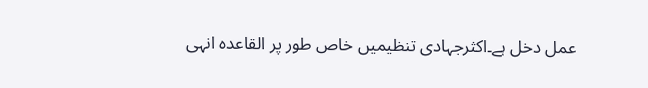عمل دخل ہے۔اکثرجہادی تنظیمیں خاص طور پر القاعدہ انہی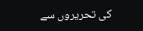کی تحریروں سے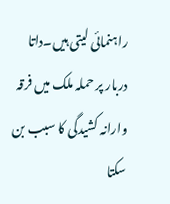راہنمائی لیتی ہیں۔داتا دربار پر حملہ ملک میں فرقہ وارانہ کشیدگی کا سبب بن سکتا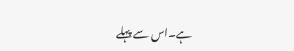ہے۔اس سے پہلے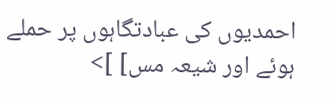احمدیوں کی عبادتگاہوں پر حملے ہوئے اور شیعہ مس] ]>